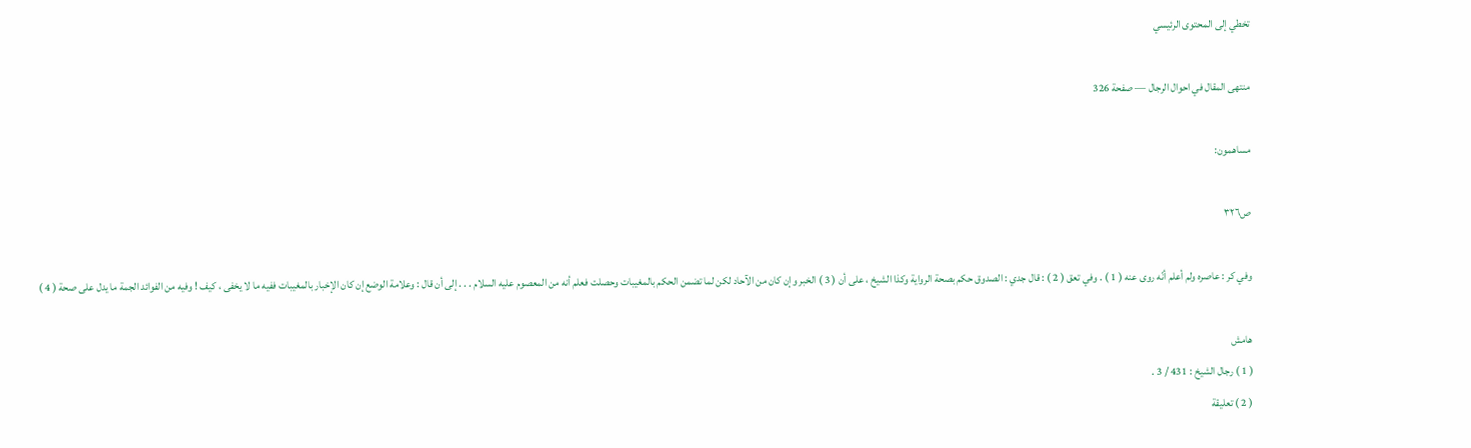تخطي إلى المحتوى الرئيسي

منتهى المقال في احوال الرجال — صفحة 326

مساهمون:

ص٣٢٦

وفي كر : عاصره ولم أعلم أنّه روى عنه ( 1 ) . وفي تعق ( 2 ) : قال جدي : الصدوق حكم بصحة الرواية وكذا الشيخ ، على أن ( 3 ) الخبر وإن كان من الآحاد لكن لما تضمن الحكم بالمغيبات وحصلت فعلم أنه من المعصوم عليه السلام . . . إلى أن قال : وعلامة الوضع إن كان الإخبار بالمغيبات ففيه ما لا يخفى ، كيف ! وفيه من الفوائد الجمة ما يدل على صحة ( 4 )

هامش
( 1 ) رجال الشيخ : 431 / 3 .
( 2 ) تعليقة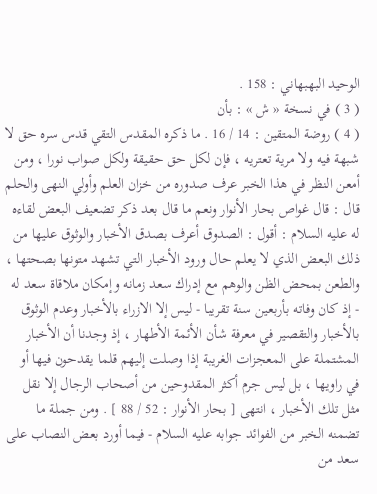الوحيد البهبهاني : 158 .
( 3 ) في نسخة « ش » : بأن
( 4 ) روضة المتقين : 14 / 16 . ما ذكره المقدس التقي قدس سره حق لا شبهة فيه ولا مرية تعتريه ، فإن لكل حق حقيقة ولكل صواب نورا ، ومن أمعن النظر في هذا الخبر عرف صدوره من خزان العلم وأولي النهى والحلم قال : قال غواص بحار الأنوار ونعم ما قال بعد ذكر تضعيف البعض لقاءه له عليه السلام : أقول : الصدوق أعرف بصدق الأخبار والوثوق عليها من ذلك البعض الذي لا يعلم حال ورود الأخبار التي تشهد متونها بصحتها ، والطعن بمحض الظن والوهم مع إدراك سعد زمانه وإمكان ملاقاة سعد له - إذ كان وفاته بأربعين سنة تقريبا - ليس إلا الازراء بالأخبار وعدم الوثوق بالأخبار والتقصير في معرفة شأن الأئمة الأطهار ، إذ وجدنا أن الأخبار المشتملة على المعجزات الغريبة إذا وصلت إليهم قلما يقدحون فيها أو في راويها ، بل ليس جرم أكثر المقدوحين من أصحاب الرجال إلا نقل مثل تلك الأخبار ، انتهى [ بحار الأنوار : 52 / 88 ] . ومن جملة ما تضمنه الخبر من الفوائد جوابه عليه السلام - فيما أورد بعض النصاب على سعد من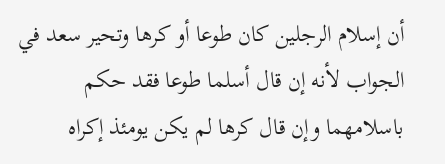أن إسلام الرجلين كان طوعا أو كرها وتحير سعد في الجواب لأنه إن قال أسلما طوعا فقد حكم باسلامهما وإن قال كرها لم يكن يومئذ إكراه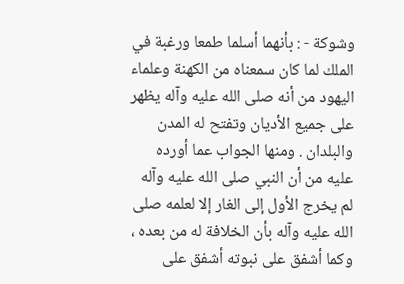وشوكة - : بأنهما أسلما طمعا ورغبة في الملك لما كان سمعناه من الكهنة وعلماء اليهود من أنه صلى الله عليه وآله يظهر على جميع الأديان وتفتح له المدن والبلدان . ومنها الجواب عما أورده عليه من أن النبي صلى الله عليه وآله لم يخرج الأول إلى الغار إلا لعلمه صلى الله عليه وآله بأن الخلافة له من بعده ، وكما أشفق على نبوته أشفق على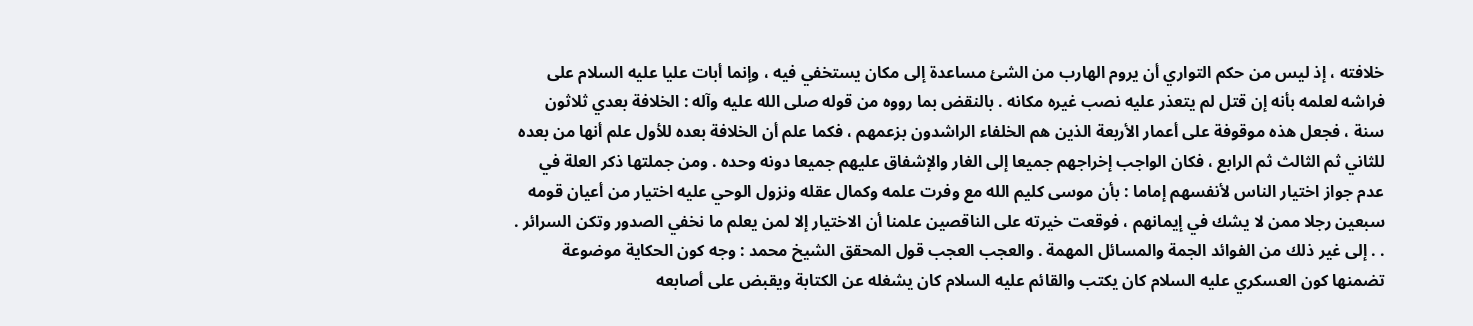خلافته ، إذ ليس من حكم التواري أن يروم الهارب من الشئ مساعدة إلى مكان يستخفي فيه ، وإنما أبات عليا عليه السلام على فراشه لعلمه بأنه إن قتل لم يتعذر عليه نصب غيره مكانه . بالنقض بما رووه من قوله صلى الله عليه وآله : الخلافة بعدي ثلاثون سنة ، فجعل هذه موقوفة على أعمار الأربعة الذين هم الخلفاء الراشدون بزعمهم ، فكما علم أن الخلافة بعده للأول علم أنها من بعده للثاني ثم الثالث ثم الرابع ، فكان الواجب إخراجهم جميعا إلى الغار والإشفاق عليهم جميعا دونه وحده . ومن جملتها ذكر العلة في عدم جواز اختيار الناس لأنفسهم إماما : بأن موسى كليم الله مع وفرت علمه وكمال عقله ونزول الوحي عليه اختيار من أعيان قومه سبعين رجلا ممن لا يشك في إيمانهم ، فوقعت خيرته على الناقصين علمنا أن الاختيار إلا لمن يعلم ما نخفي الصدور وتكن السرائر . . . إلى غير ذلك من الفوائد الجمة والمسائل المهمة . والعجب العجب قول المحقق الشيخ محمد : وجه كون الحكاية موضوعة تضمنها كون العسكري عليه السلام كان يكتب والقائم عليه السلام كان يشغله عن الكتابة ويقبض على أصابعه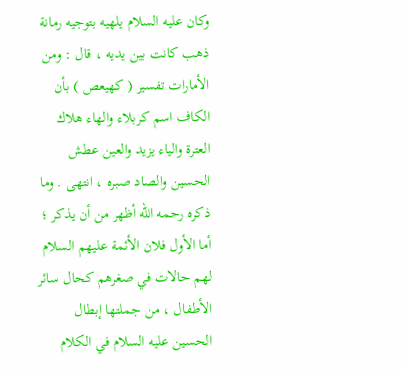وكان عليه السلام يلهيه بتوجيه رمانة ذهب كانت بين يديه ، قال : ومن الأمارات تفسير ( كهيعص ) بأن الكاف اسم كربلاء والهاء هلاك العترة والياء يزيد والعين عطش الحسين والصاد صبره ، انتهى . وما ذكره رحمه الله أظهر من أن يذكر ؛ أما الأول فلان الأئمة عليهم السلام لهم حالات في صغرهم كحال سائر الأطفال ، من جملتها إبطال الحسين عليه السلام في الكلام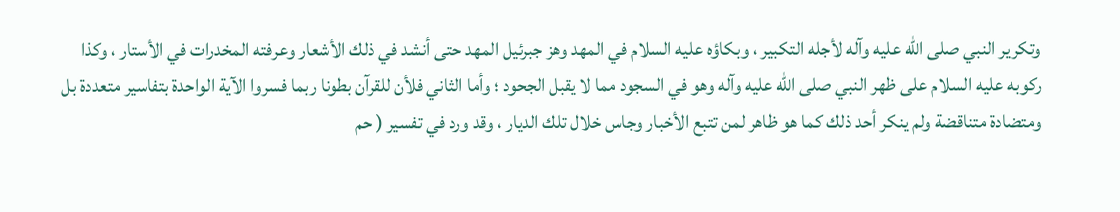وتكرير النبي صلى الله عليه وآله لأجله التكبير ، وبكاؤه عليه السلام في المهد وهز جبرئيل المهد حتى أنشد في ذلك الأشعار وعرفته المخدرات في الأستار ، وكذا ركوبه عليه السلام على ظهر النبي صلى الله عليه وآله وهو في السجود مما لا يقبل الجحود ؛ وأما الثاني فلأن للقرآن بطونا ربما فسروا الآية الواحدة بتفاسير متعددة بل ومتضادة متناقضة ولم ينكر أحد ذلك كما هو ظاهر لمن تتبع الأخبار وجاس خلال تلك الديار ، وقد ورد في تفسير ( حم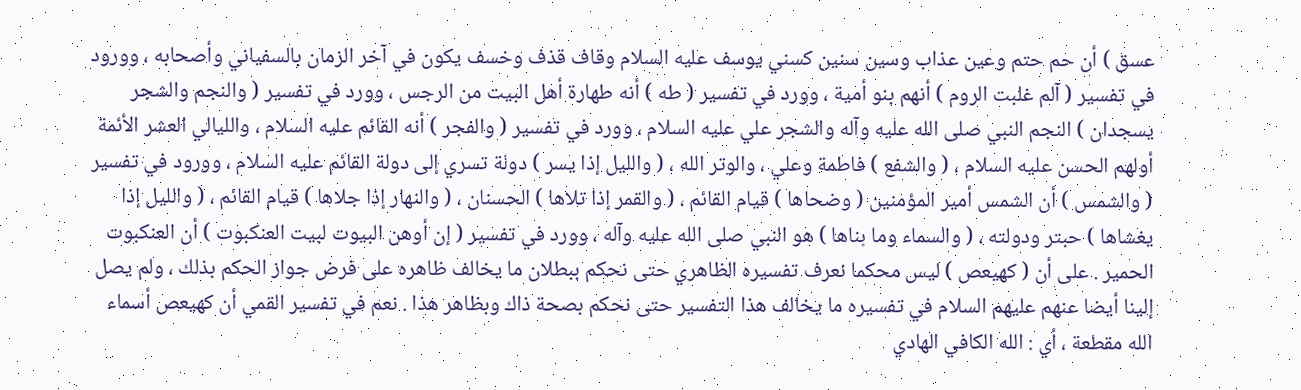عسق ) أن حم حتم وعين عذاب وسين سنين كسني يوسف عليه السلام وقاف قذف وخسف يكون في آخر الزمان بالسفياني وأصحابه ، وورود في تفسير ( آلم غلبت الروم ) أنهم بنو أمية ، وورد في تفسير ( طه ) أنه طهارة أهل البيت من الرجس ، وورد في تفسير ( والنجم والشجر يسجدان ) النجم النبي صلى الله عليه وآله والشجر علي عليه السلام ، وورد في تفسير ( والفجر ) أنه القائم عليه السلام ، والليالي العشر الأئمة أولهم الحسن عليه السلام ، ( والشفع ) فاطمة وعلي ، والوتر الله ، ( والليل إذا يسر ) دولة تسري إلى دولة القائم عليه السلام ، وورود في تفسير ( والشمس ) أن الشمس أمير المؤمنين ( وضحاها ) قيام القائم ، ( والقمر إذا تلاها ) الحسنان ، ( والنهار إذا جلاها ) قيام القائم ، ( والليل إذا يغشاها ) حبتر ودولته ، ( والسماء وما بناها ) هو النبي صلى الله عليه وآله ، وورد في تفسير ( إن أوهن البيوت لبيت العنكبوت ) أن العنكبوت الحمير . على أن ( كهيعص ) ليس محكما نعرف تفسيره الظاهري حتى نحكم ببطلان ما يخالف ظاهره على فرض جواز الحكم بذلك ، ولم يصل إلينا أيضا عنهم عليهم السلام في تفسيره ما يخالف هذا التفسير حتى نحكم بصحة ذاك وبظاهر هذا . نعم في تفسير القمي أن كهيعص أسماء الله مقطعة ، أي : الله الكافي الهادي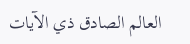العالم الصادق ذي الآيات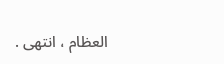العظام ، انتهى .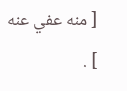[ منه عفي عنه ] .